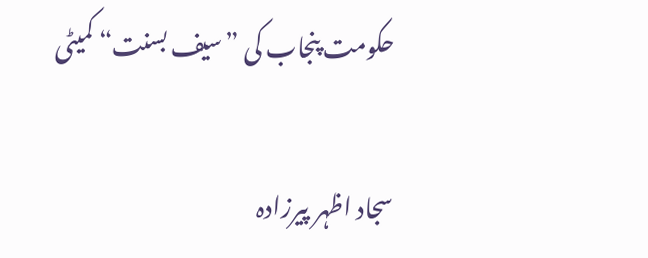حکومت پنجاب کی ”سیف بسنت“ کمیٹی

سجاد اظہر پیرزادہ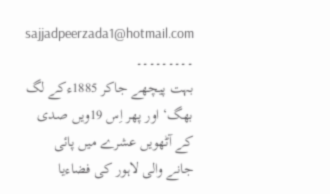sajjadpeerzada1@hotmail.com
۔۔۔۔۔۔۔۔۔
بہت پیچھے جاکر 1885ءکے لگ بھگ‘ اور پھر اِس 19ویں صدی کے آٹھویں عشرے میں پائی جانے والی لاہور کی فضاءیا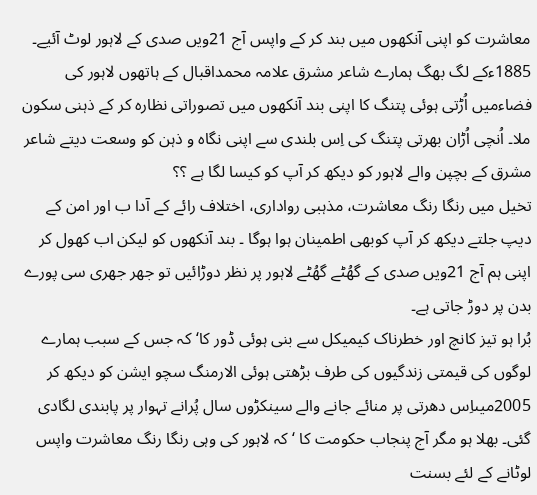معاشرت کو اپنی آنکھوں میں بند کر کے واپس آج 21ویں صدی کے لاہور لوٹ آئیے۔ 1885ءکے لگ بھگ ہمارے شاعر مشرق علامہ محمداقبال کے ہاتھوں لاہور کی فضاءمیں اُڑتی ہوئی پتنگ کا اپنی بند آنکھوں میں تصوراتی نظارہ کر کے ذہنی سکون ملا۔ اُنچی اُڑان بھرتی پتنگ کی اِس بلندی سے اپنی نگاہ و ذہن کو وسعت دیتے شاعر مشرق کے بچپن والے لاہور کو دیکھ کر آپ کو کیسا لگا ہے ؟؟
تخیل میں رنگا رنگ معاشرت، مذہبی رواداری، اختلاف رائے کے آدا ب اور امن کے دیپ جلتے دیکھ کر آپ کوبھی اطمینان ہوا ہوگا ۔ بند آنکھوں کو لیکن اب کھول کر اپنی ہم آج 21ویں صدی کے گھُٹے گھُٹے لاہور پر نظر دوڑائیں تو جھر جھری سی پورے بدن پر دوڑ جاتی ہے۔
بُرا ہو تیز کانچ اور خطرناک کیمیکل سے بنی ہوئی ڈور کا‘ کہ جس کے سبب ہمارے لوگوں کی قیمتی زندگیوں کی طرف بڑھتی ہوئی الارمنگ سچو ایشن کو دیکھ کر 2005میںاِس دھرتی پر منائے جانے والے سینکڑوں سال پُرانے تہوار پر پابندی لگادی گئی۔ بھلا ہو مگر آج پنجاب حکومت کا ‘ کہ لاہور کی وہی رنگا رنگ معاشرت واپس لوٹانے کے لئے بسنت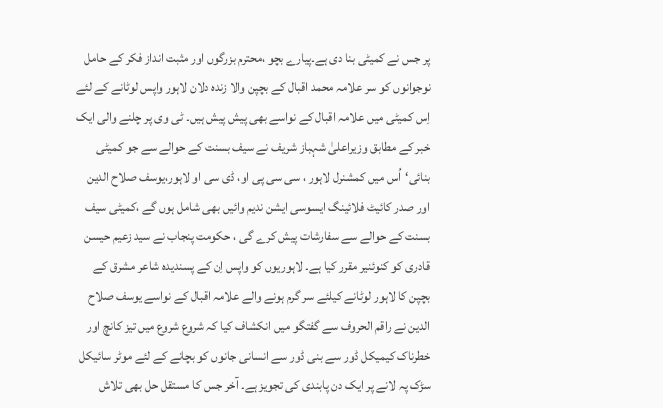پر جس نے کمیٹی بنا دی ہے۔پیارے بچو ،محترم بزرگوں اور مثبت انداز فکر کے حامل نوجوانوں کو سر علامہ محمد اقبال کے بچپن والا زندہ دلان لاہور واپس لوٹانے کے لئے اِس کمیٹی میں علامہ اقبال کے نواسے بھی پیش پیش ہیں۔ ٹی وی پر چلنے والی ایک خبر کے مطابق وزیراعلیٰ شہباز شریف نے سیف بسنت کے حوالے سے جو کمیٹی بنائی‘اُس میں کمشنرل لاہور ، سی سی پی او، ڈی سی او لاہور،یوسف صلاح الدین اور صدر کائیٹ فلائینگ ایسوسی ایشن ندیم وائیں بھی شامل ہوں گے ،کمیٹی سیف بسنت کے حوالے سے سفارشات پیش کرے گی ، حکومت پنجاب نے سید زعیم حیسن قادری کو کنوئنیر مقرر کیا ہے۔ لاہوریوں کو واپس اِن کے پسندیدہ شاعر مشرق کے بچپن کا لاہور لوٹانے کیلئے سر گرم ہونے والے علامہ اقبال کے نواسے یوسف صلاح الدین نے راقم الحروف سے گفتگو میں انکشاف کیا کہ شروع شروع میں تیز کانچ اور خطرناک کیمیکل ڈور سے بنی ڈور سے انسانی جانوں کو بچانے کے لئے موٹر سائیکل سڑک پہ لانے پر ایک دن پابندی کی تجویز ہے۔ آخر جس کا مستقل حل بھی تلاش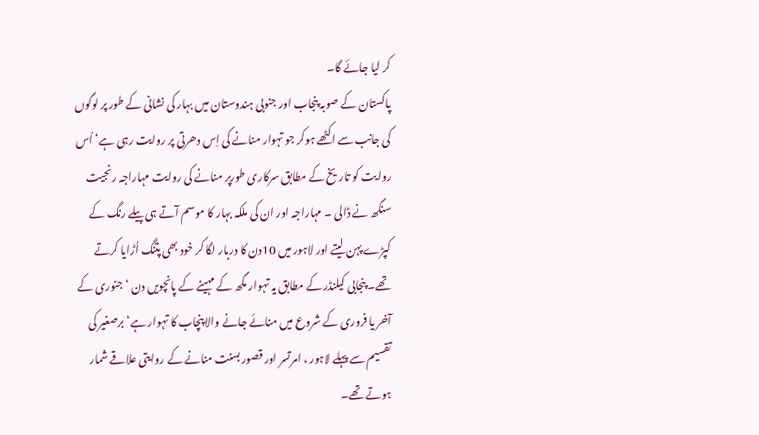کر لیا جائے گا۔
پاکستان کے صوبہ پنجاب اور جنوبی ہندوستان میں بہار کی نشانی کے طور پر لوگوں کی جانب سے اکٹھے ہوکر جو تہوار منانے کی اِس دھرتی پر روایت رہی ہے‘ اُس روایت کو تاریخ کے مطابق سرکاری طورپر منانے کی روایت مہاراجہ رنجیت سنگھ نے ڈالی ۔ مہاراجہ اور ان کی ملکہ بہار کا موسم آتے ہی پیلے رنگ کے کپڑے پہن لیتے اور لاہور میں 10دن کا دربار لگا کر خود بھی پتنگ اُڑایا کرتے تھے۔ پنجابی کیلنڈر کے مطابق یہ تہوار مگھ کے مہینے کے پانچویں دن ‘ جنوری کے آخر یا فروری کے شروع میں منائے جانے والا پنچاب کا تہوار ہے‘برصغیر کی تقسیم سے پہلے لاہور ، امرتسر اور قصور بسنت منانے کے روایتی علاقے شمار ہوتے تھے۔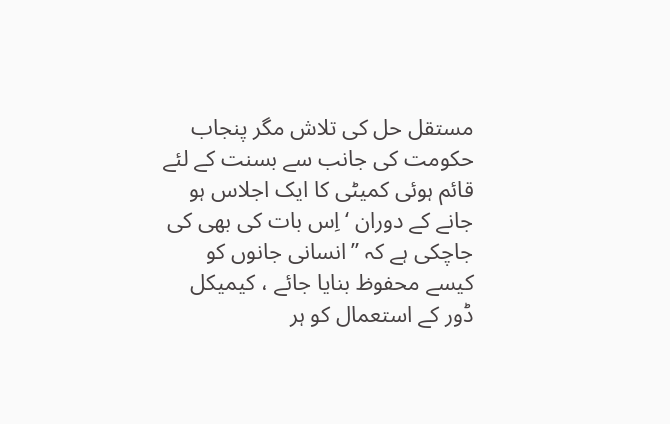مستقل حل کی تلاش مگر پنجاب حکومت کی جانب سے بسنت کے لئے قائم ہوئی کمیٹی کا ایک اجلاس ہو جانے کے دوران ‘ اِس بات کی بھی کی جاچکی ہے کہ ”انسانی جانوں کو کیسے محفوظ بنایا جائے ، کیمیکل ڈور کے استعمال کو ہر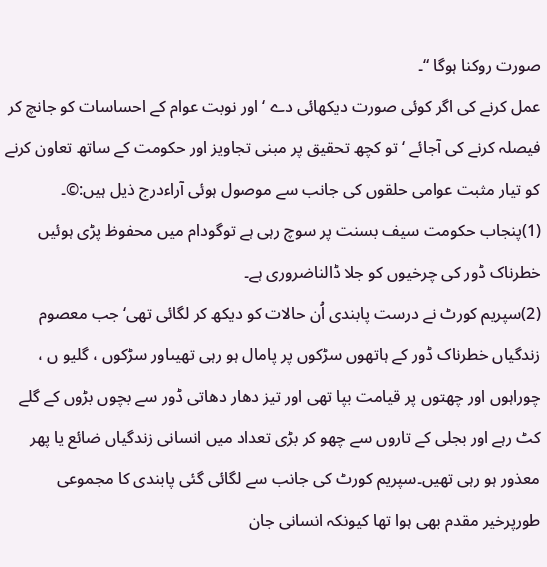صورت روکنا ہوگا “۔
عمل کرنے کی اگر کوئی صورت دیکھائی دے ‘ اور نوبت عوام کے احساسات کو جانچ کر فیصلہ کرنے کی آجائے ‘ تو کچھ تحقیق پر مبنی تجاویز اور حکومت کے ساتھ تعاون کرنے کو تیار مثبت عوامی حلقوں کی جانب سے موصول ہوئی آراءدرج ذیل ہیں:©۔
(1)پنجاب حکومت سیف بسنت پر سوچ رہی ہے توگودام میں محفوظ پڑی ہوئیں خطرناک ڈور کی چرخیوں کو جلا ڈالناضروری ہے۔
(2)سپریم کورٹ نے درست پابندی اُن حالات کو دیکھ کر لگائی تھی‘ جب معصوم زندگیاں خطرناک ڈور کے ہاتھوں سڑکوں پر پامال ہو رہی تھیںاور سڑکوں ، گلیو ں ، چوراہوں اور چھتوں پر قیامت بپا تھی اور تیز دھار دھاتی ڈور سے بچوں بڑوں کے گلے کٹ رہے اور بجلی کے تاروں سے چھو کر بڑی تعداد میں انسانی زندگیاں ضائع یا پھر معذور ہو رہی تھیں۔سپریم کورٹ کی جانب سے لگائی گئی پابندی کا مجموعی طورپرخیر مقدم بھی ہوا تھا کیونکہ انسانی جان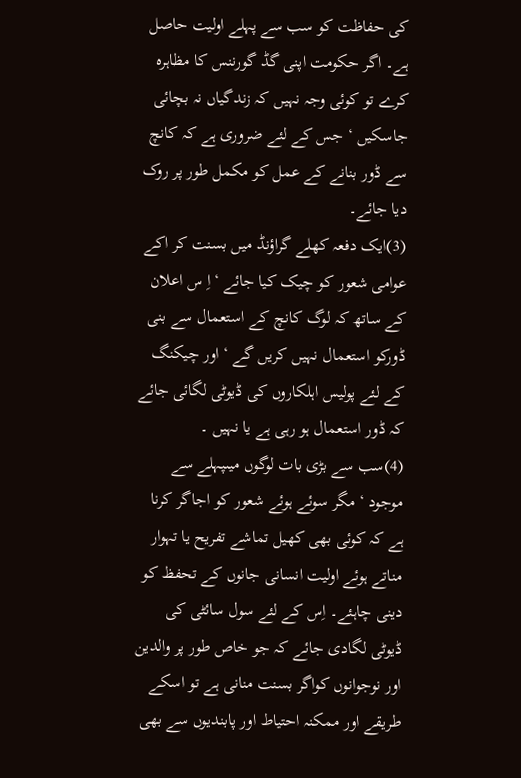کی حفاظت کو سب سے پہلے اولیت حاصل ہے۔ اگر حکومت اپنی گڈ گورننس کا مظاہرہ کرے تو کوئی وجہ نہیں کہ زندگیاں نہ بچائی جاسکیں ‘ جس کے لئے ضروری ہے کہ کانچ سے ڈور بنانے کے عمل کو مکمل طور پر روک دیا جائے۔
(3)ایک دفعہ کھلے گراؤنڈ میں بسنت کر اکے عوامی شعور کو چیک کیا جائے ‘ اِ س اعلان کے ساتھ کہ لوگ کانچ کے استعمال سے بنی ڈورکو استعمال نہیں کریں گے ‘ اور چیکنگ کے لئے پولیس اہلکاروں کی ڈیوٹی لگائی جائے کہ ڈور استعمال ہو رہی ہے یا نہیں ۔
(4)سب سے بڑی بات لوگوں میںپہلے سے موجود ‘ مگر سوئے ہوئے شعور کو اجاگر کرنا ہے کہ کوئی بھی کھیل تماشے تفریح یا تہوار مناتے ہوئے اولیت انسانی جانوں کے تحفظ کو دینی چاہئے۔ اِس کے لئے سول سائٹی کی ڈیوٹی لگادی جائے کہ جو خاص طور پر والدین اور نوجوانوں کواگر بسنت منانی ہے تو اسکے طریقے اور ممکنہ احتیاط اور پابندیوں سے بھی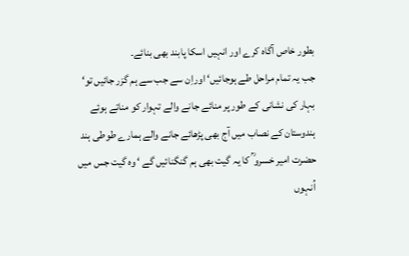بطور خاص آگاہ کرے اور انہیں اسکا پابند بھی بنائے۔
جب یہ تمام مراحل طے ہوجائیں‘ اوراِن سے جب سے ہم گزر جائیں تو‘ بہار کی نشانی کے طور پر منائے جانے والے تہوار کو مناتے ہوئے ہندوستان کے نصاب میں آج بھی پڑھائے جانے والے ہمارے طوطی ہند حضرت امیر خسرو ؒ کا یہ گیت بھی ہم گنگنائیں گے ‘ وہ گیت جس میں اُنہوں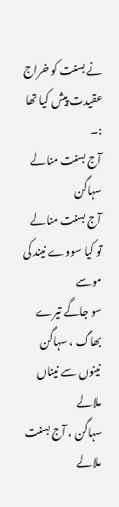نے بسنت کو خراج عقیدت پیش کیا تھا :۔
آج بسنت منالے سہاگن
آج بسنت منالے
تو کیا سووے نیند کی موسے
سو جاگے تیرے بھاگ ، سہاگن
نینوں سے نیناں ملالے
سہاگن ، آج بسنت ملالے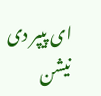ای پیپر دی نیشن